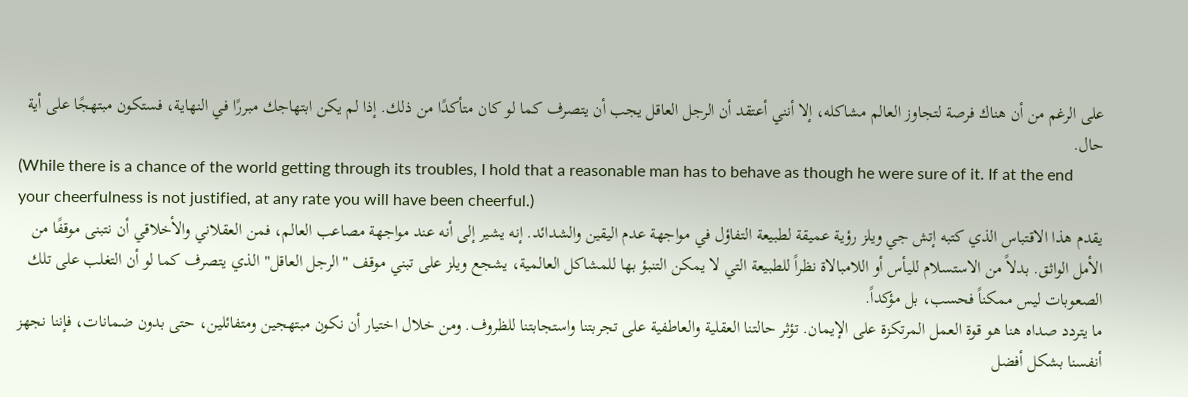على الرغم من أن هناك فرصة لتجاوز العالم مشاكله، إلا أنني أعتقد أن الرجل العاقل يجب أن يتصرف كما لو كان متأكدًا من ذلك. إذا لم يكن ابتهاجك مبررًا في النهاية، فستكون مبتهجًا على أية حال.
(While there is a chance of the world getting through its troubles, I hold that a reasonable man has to behave as though he were sure of it. If at the end your cheerfulness is not justified, at any rate you will have been cheerful.)
يقدم هذا الاقتباس الذي كتبه إتش جي ويلز رؤية عميقة لطبيعة التفاؤل في مواجهة عدم اليقين والشدائد. إنه يشير إلى أنه عند مواجهة مصاعب العالم، فمن العقلاني والأخلاقي أن نتبنى موقفًا من الأمل الواثق. بدلاً من الاستسلام لليأس أو اللامبالاة نظراً للطبيعة التي لا يمكن التنبؤ بها للمشاكل العالمية، يشجع ويلز على تبني موقف "الرجل العاقل" الذي يتصرف كما لو أن التغلب على تلك الصعوبات ليس ممكناً فحسب، بل مؤكداً.
ما يتردد صداه هنا هو قوة العمل المرتكزة على الإيمان. تؤثر حالتنا العقلية والعاطفية على تجربتنا واستجابتنا للظروف. ومن خلال اختيار أن نكون مبتهجين ومتفائلين، حتى بدون ضمانات، فإننا نجهز أنفسنا بشكل أفضل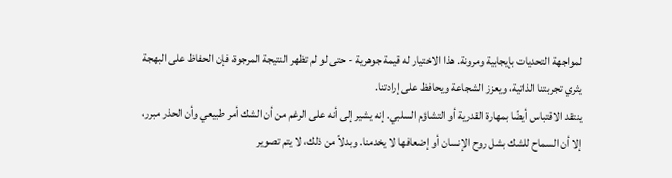لمواجهة التحديات بإيجابية ومرونة. هذا الاختيار له قيمة جوهرية - حتى لو لم تظهر النتيجة المرجوة، فإن الحفاظ على البهجة يثري تجربتنا الذاتية، ويعزز الشجاعة ويحافظ على إرادتنا.
ينتقد الاقتباس أيضًا بمهارة القدرية أو التشاؤم السلبي. إنه يشير إلى أنه على الرغم من أن الشك أمر طبيعي وأن الحذر مبرر، إلا أن السماح للشك بشل روح الإنسان أو إضعافها لا يخدمنا. وبدلاً من ذلك، لا يتم تصوير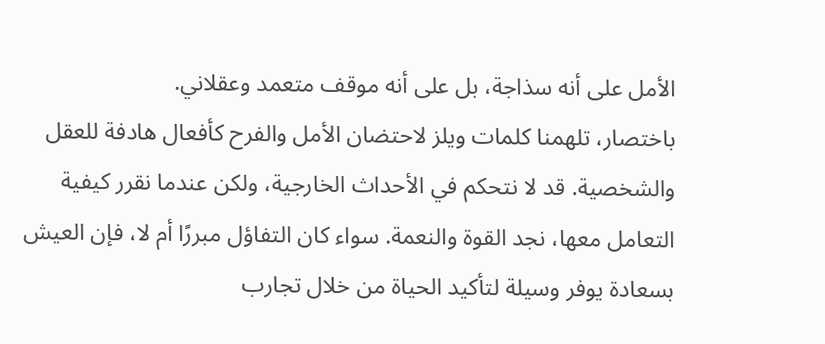الأمل على أنه سذاجة، بل على أنه موقف متعمد وعقلاني.
باختصار، تلهمنا كلمات ويلز لاحتضان الأمل والفرح كأفعال هادفة للعقل والشخصية. قد لا نتحكم في الأحداث الخارجية، ولكن عندما نقرر كيفية التعامل معها، نجد القوة والنعمة. سواء كان التفاؤل مبررًا أم لا، فإن العيش بسعادة يوفر وسيلة لتأكيد الحياة من خلال تجارب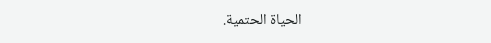الحياة الحتمية.